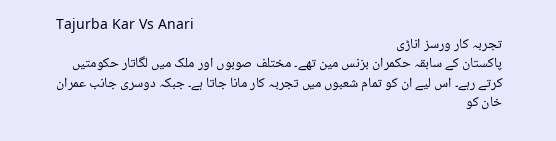Tajurba Kar Vs Anari
تجربہ کار ورسز اناڑی
پاکستان کے سابقہ حکمران بزنس مین تھے۔ مختلف صوبوں اور ملک میں لگاتار حکومتیں کرتے رہے۔ اس لیے ان کو تمام شعبوں میں تجربہ کار مانا جاتا ہے۔ جبکہ دوسری جانب عمران خان کو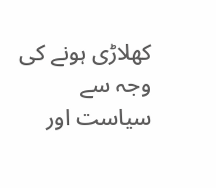کھلاڑی ہونے کی وجہ سے سیاست اور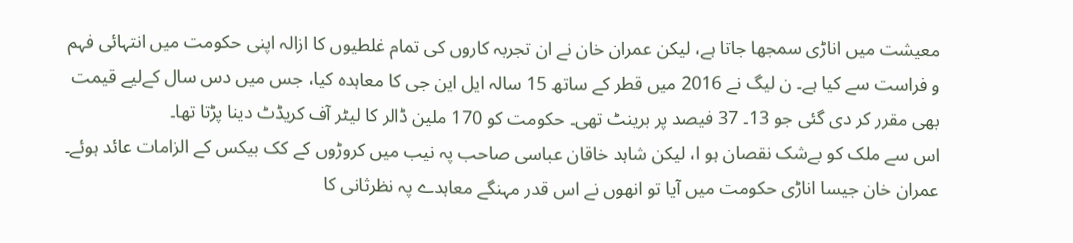معیشت میں اناڑی سمجھا جاتا ہے، لیکن عمران خان نے ان تجربہ کاروں کی تمام غلطیوں کا ازالہ اپنی حکومت میں انتہائی فہم و فراست سے کیا ہے۔ ن لیگ نے 2016 میں قطر کے ساتھ 15 سالہ ایل این جی کا معاہدہ کیا، جس میں دس سال کےلیے قیمت بھی مقرر کر دی گئی جو 13۔ 37 فیصد پر برینٹ تھی۔ حکومت کو 170 ملین ڈالر کا لیٹر آف کریڈٹ دینا پڑتا تھا۔
اس سے ملک کو بےشک نقصان ہو ا، لیکن شاہد خاقان عباسی صاحب پہ نیب میں کروڑوں کے کک بیکس کے الزامات عائد ہوئے۔ عمران خان جیسا اناڑی حکومت میں آیا تو انھوں نے اس قدر مہنگے معاہدے پہ نظرثانی کا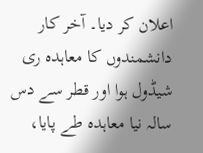اعلان کر دیا۔ آخر کار دانشمندوں کا معاہدہ ری شیڈول ہوا اور قطر سے دس سالہ نیا معاہدہ طے پایا،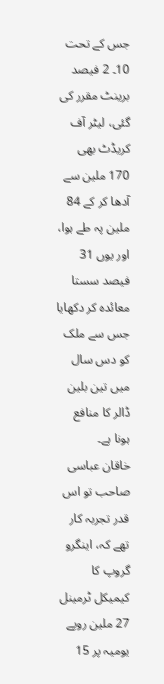جس کے تحت 10۔ 2 فیصد برینٹ مقرر کی گئی، لیٹر آف کریڈٹ بھی 170 ملین سے آدھا کر کے 84 ملین پہ طے ہوا، اور یوں 31 فیصد سستا معائدہ کر دکھایا جس سے ملک کو دس سال میں تین بلین ڈالر کا منافع ہونا ہے۔
خاقان عباسی صاحب تو اس قدر تجربہ کار تھے کہ، اینگرو گروپ کا کیمیکل ٹرمینل 27 ملین روپے یومیہ پر 15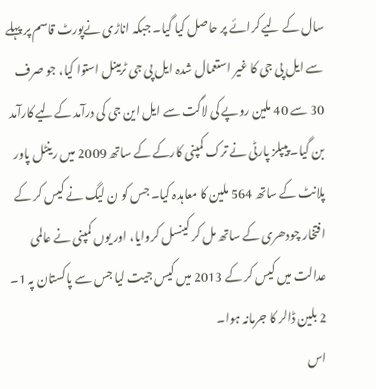سال کے لیے کرائے پر حاصل کیا گیا۔ جبکہ اناڑی نےپورٹ قاسم پر پہلے سے ایل پی جی کا غیر استعمال شدہ ایل پی جی ٹرمینل استوا کیا، جو صرف 30 سے 40 ملین روپے کی لاگت سے ایل این جی کی درآمد کےلیے کارآمد بن گیا۔ پیپلز پارٹی نے ترک کمپنی کارکے کے ساتھ 2009 میں رینٹل پاور پلانٹ کے ساتھ 564 ملین کا معاہدہ کیا۔ جس کو ن لیگ نے کیس کر کے افتخار چودھری کے ساتھ مل کر کینسل کروایا، اور یوں کمپنی نے عالمی عدالت میں کیس کر کے 2013 میں کیس جیت لیا جس سے پاکستان پہ 1۔ 2 بلین ڈالر کا جرمانہ ہوا۔
اس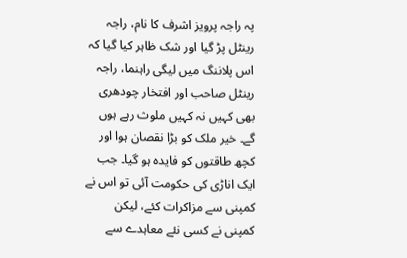پہ راجہ پرویز اشرف کا نام، راجہ رینٹل پڑ گیا اور شک ظاہر کیا گیا کہ اس پلاننگ میں لیگی راہنما، راجہ رینٹل صاحب اور افتخار چودھری بھی کہیں نہ کہیں ملوث رہے ہوں گے۔ خیر ملک کو بڑا نقصان ہوا اور کچھ طاقتوں کو فایدہ ہو گیا۔ جب ایک اناڑی کی حکومت آئی تو اس نے کمپنی سے مزاکرات کئے، لیکن کمپنی نے کسی نئے معاہدے سے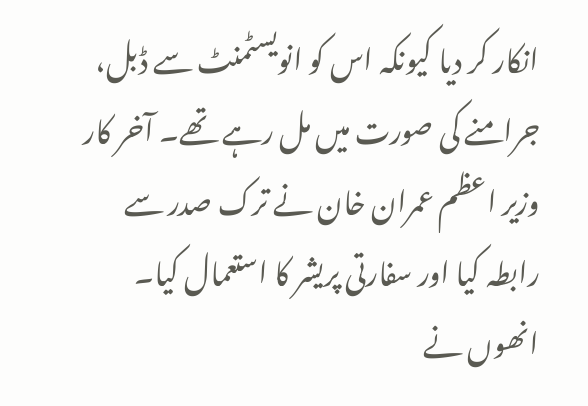انکار کر دیا کیونکہ اس کو انویسٹمنٹ سے ڈبل، جرامنے کی صورت میں مل رہے تھے۔ آخر کار وزیر اعظم عمران خان نے ترک صدر سے رابطہ کیا اور سفارتی پریشر کا استعمال کیا۔ انھوں نے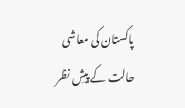پاکستان کی معاشی حالت کے پیشِ نظر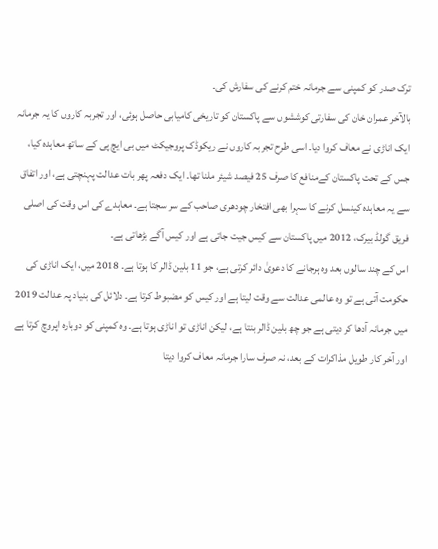ترک صدر کو کمپنی سے جرمانہ ختم کرنے کی سفارش کی۔
بالآخر عمران خان کی سفارتی کوششوں سے پاکستان کو تاریخی کامیابی حاصل ہوئی، اور تجربہ کاروں کا یہ جرمانہ ایک اناڑی نے معاف کروا دیا۔ اسی طرح تجربہ کاروں نے ریکوڈک پروجیکٹ میں بی ایچ پی کے ساتھ معاہدہ کیا، جس کے تحت پاکستان کےمنافع کا صرف 25 فیصد شیئر ملنا تھا۔ ایک دفعہ پھر بات عدالت پہنچتی ہے، اور اتفاق سے یہ معاہدہ کینسل کرنے کا سہرا بھی افتخار چودھری صاحب کے سر سجتا ہے۔ معاہدے کی اس وقت کی اصلی فریق گولڈ بیرک، 2012 میں پاکستان سے کیس جیت جاتی ہے اور کیس آگے بڑھاتی ہے۔
اس کے چند سالوں بعد وہ ہرجانے کا دعویٰ دائر کرتی ہے، جو 11 بلین ڈالر کا ہوتا ہے۔ 2018 میں، ایک اناڑی کی حکومت آتی ہے تو وہ عالمی عدالت سے وقت لیتا ہے اور کیس کو مضبوط کرتا ہے۔ دلائل کی بنیاد پہ عدالت 2019 میں جرمانہ آدھا کر دیتی ہے جو چھ بلین ڈالر بنتا ہے، لیکن اناڑی تو اناڑی ہوتا ہے۔ وہ کمپنی کو دوبارہ اپروچ کرتا ہے اور آخر کار طویل مذاکرات کے بعد، نہ صرف سارا جرمانہ معاف کروا دیتا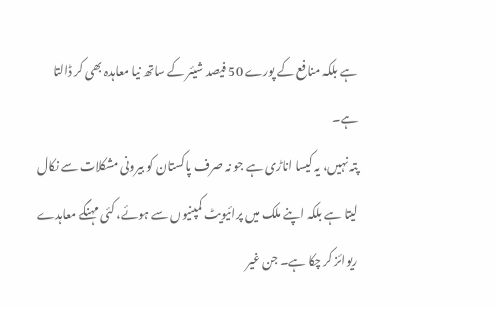ہے بلکہ منافع کے پورے 50 فیصد شیئر کے ساتھ نیا معاہدہ بھی کر ڈالتا ہے۔
پتہ نہیں، یہ کیسا اناڑی ہے جو نہ صرف پاکستان کو بیرونی مشکلات سے نکال لیتا ہے بلکہ اپنے ملک میں پرائیویٹ کمپنیوں سے ہوئے، کئی مہنگے معاہدے ریوائز کر چکا ہے۔ جن غیر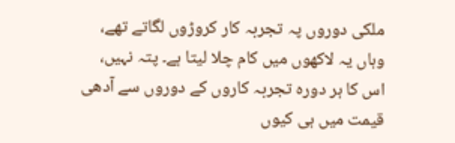ملکی دوروں پہ تجربہ کار کروڑوں لگاتے تھے، وہاں یہ لاکھوں میں کام چلا لیتا ہے۔ پتہ نہیں، اس کا ہر دورہ تجربہ کاروں کے دوروں سے آدھی قیمت میں ہی کیوں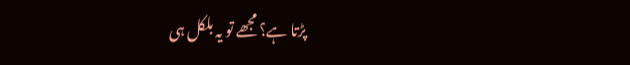پڑتا ہے؟ مجھے تو یہ بلکل ہی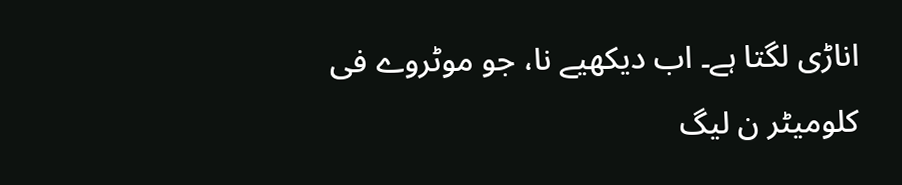اناڑی لگتا ہے۔ اب دیکھیے نا، جو موٹروے فی کلومیٹر ن لیگ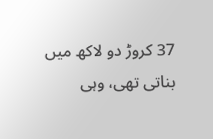37 کروڑ دو لاکھ میں بناتی تھی، وہی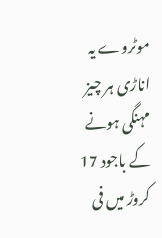موٹروے یہ اناڑی ہر چیز مہنگی ہونے کے باجود 17 کروڑ میں فی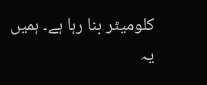کلومیٹر بنا رہا ہے۔ ہمیں یہ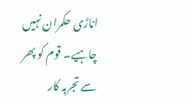اناڑی حکمران نہیں چاہیے۔ قوم کو پھر سے تجربہ کار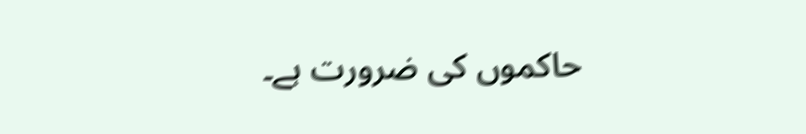حاکموں کی ضرورت ہے۔